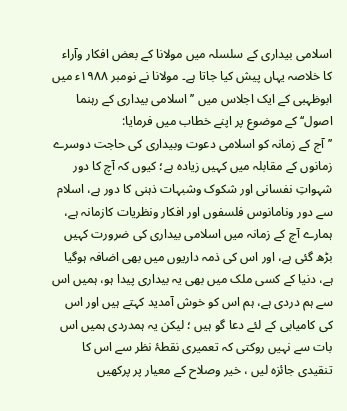اسلامی بیداری کے سلسلہ میں مولانا کے بعض افکار وآراء کا خلاصہ یہاں پیش کیا جاتا ہے۔ مولانا نے نومبر ۱۹۸۸ء میں ابوظہبی کے ایک اجلاس میں ’’اسلامی بیداری کے رہنما اصول‘‘ کے موضوع پر اپنے خطاب میں فرمایا:
’’آج کے زمانہ کو اسلامی دعوت وبیداری کی حاجت دوسرے زمانوں کے مقابلہ میں کہیں زیادہ ہے؛ کیوں کہ آچ کا دور شہواتِ نفسانی اور شکوک وشبہات ذہنی کا دور ہے، اسلام سے دور ونامانوس فلسفوں اور افکار ونظریات کازمانہ ہے، ہمارے آچ کے زمانہ میں اسلامی بیداری کی ضرورت کہیں بڑھ گئی ہے، اور اس کی ذمہ داریوں میں بھی اضافہ ہوگیا ہے، دنیا کے کسی ملک میں بھی یہ بیداری پیدا ہو، ہمیں اس سے ہم دردی ہے، ہم اس کو خوش آمدید کہتے ہیں اور اس کی کامیابی کے لئے دعا گو ہیں ؛ لیکن یہ ہمدردی ہمیں اس بات سے نہیں روکتی کہ تعمیری نقطۂ نظر سے اس کا تنقیدی جائزہ لیں ، خیر وصلاح کے معیار پر پرکھیں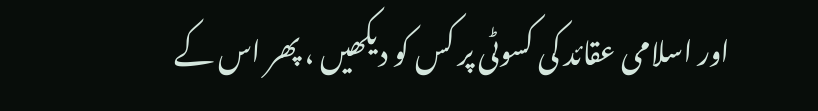اور اسلامی عقائد کی کسوٹی پر کس کو دیکھیں ، پھر اس کے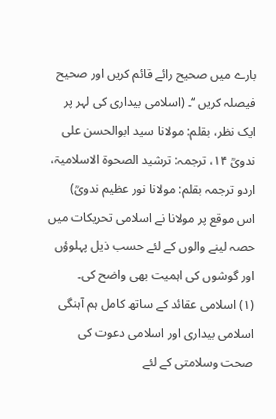بارے میں صحیح رائے قائم کریں اور صحیح فیصلہ کریں ‘‘۔ (اسلامی بیداری کی لہر پر ایک نظر، بقلم: مولانا سید ابوالحسن علی ندویؒ ۱۴، ترجمہ: ترشید الصحوۃ الاسلامیۃ، اردو ترجمہ بقلم: مولانا نور عظیم ندویؒ)
اس موقع پر مولانا نے اسلامی تحریکات میں حصہ لینے والوں کے لئے حسب ذیل پہلوؤں اور گوشوں کی اہمیت بھی واضح کی۔
(۱) اسلامی عقائد کے ساتھ کامل ہم آہنگی
اسلامی بیداری اور اسلامی دعوت کی صحت وسلامتی کے لئے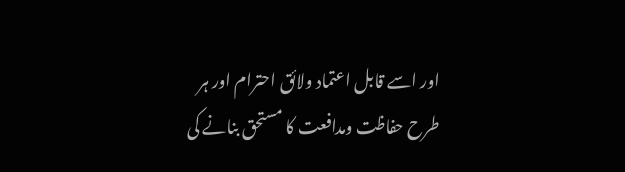اور اسے قابل اعتماد ولائق احترام اور ہر طرح حفاظت ومدافعت کا مستحق بنانے کی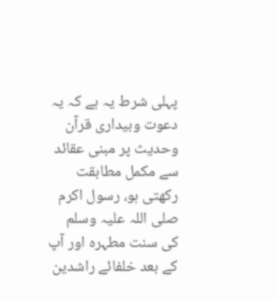پہلی شرط یہ ہے کہ یہ دعوت وبیداری قرآن وحدیث پر مبنی عقائد سے مکمل مطابقت رکھتی ہو، رسول اکرم صلی اللہ علیہ وسلم کی سنت مطہرہ اور آپ کے بعد خلفائے راشدین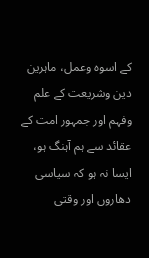کے اسوہ وعمل، ماہرین دین وشریعت کے علم وفہم اور جمہور امت کے عقائد سے ہم آہنگ ہو، ایسا نہ ہو کہ سیاسی دھاروں اور وقتی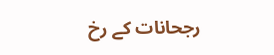رجحانات کے رخ